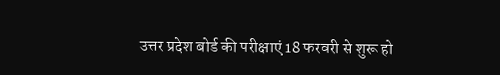उत्तर प्रदेश बोर्ड की परीक्षाएं 18 फरवरी से शुरू हो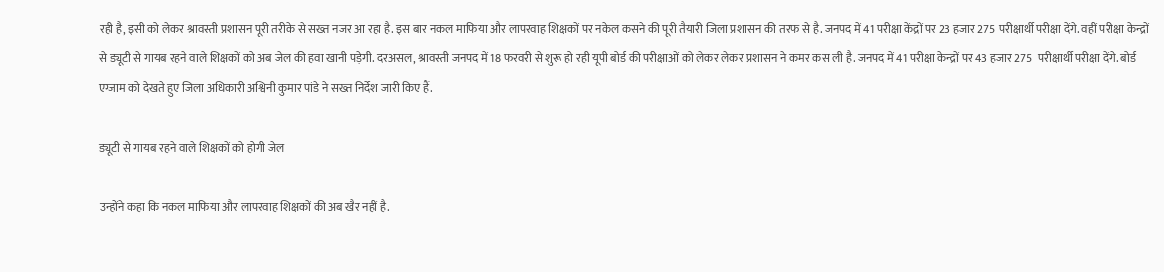रही है, इसी को लेकर श्रावस्ती प्रशासन पूरी तरीके से सख्त नजर आ रहा है. इस बार नकल माफिया और लापरवाह शिक्षकों पर नकेल कसने की पूरी तैयारी जिला प्रशासन की तरफ से है. जनपद में 41 परीक्षा केंद्रों पर 23 हजार 275 परीक्षार्थी परीक्षा देंगे. वहीं परीक्षा केन्द्रों से ड्यूटी से गायब रहने वाले शिक्षकों को अब जेल की हवा खानी पड़ेगी. दरअसल, श्रावस्ती जनपद में 18 फरवरी से शुरू हो रही यूपी बोर्ड की परीक्षाओं को लेकर लेकर प्रशासन ने कमर कस ली है. जनपद में 41 परीक्षा केन्द्रों पर 43 हजार 275  परीक्षार्थी परीक्षा देंगे. बोर्ड एग्जाम को देखते हुए जिला अधिकारी अश्विनी कुमार पांडे ने सख्त निर्देश जारी किए हैं.

ड्यूटी से गायब रहने वाले शिक्षकों को होगी जेल

उन्होंने कहा कि नकल माफिया और लापरवाह शिक्षकों की अब खैर नहीं है.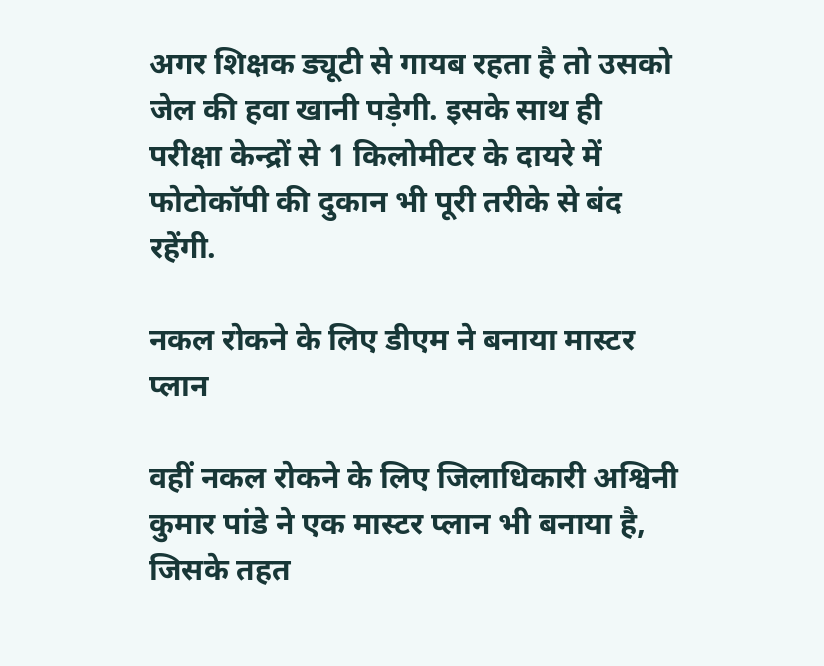अगर शिक्षक ड्यूटी से गायब रहता है तो उसको जेल की हवा खानी पड़ेगी. इसके साथ ही परीक्षा केन्द्रों से 1 किलोमीटर के दायरे में फोटोकॉपी की दुकान भी पूरी तरीके से बंद रहेंगी.

नकल रोकने के लिए डीएम ने बनाया मास्टर प्लान

वहीं नकल रोकने के लिए जिलाधिकारी अश्विनी कुमार पांडे ने एक मास्टर प्लान भी बनाया है, जिसके तहत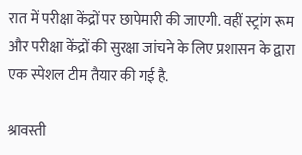रात में परीक्षा केंद्रों पर छापेमारी की जाएगी. वहीं स्ट्रांग रूम और परीक्षा केंद्रों की सुरक्षा जांचने के लिए प्रशासन के द्वारा एक स्पेशल टीम तैयार की गई है.

श्रावस्ती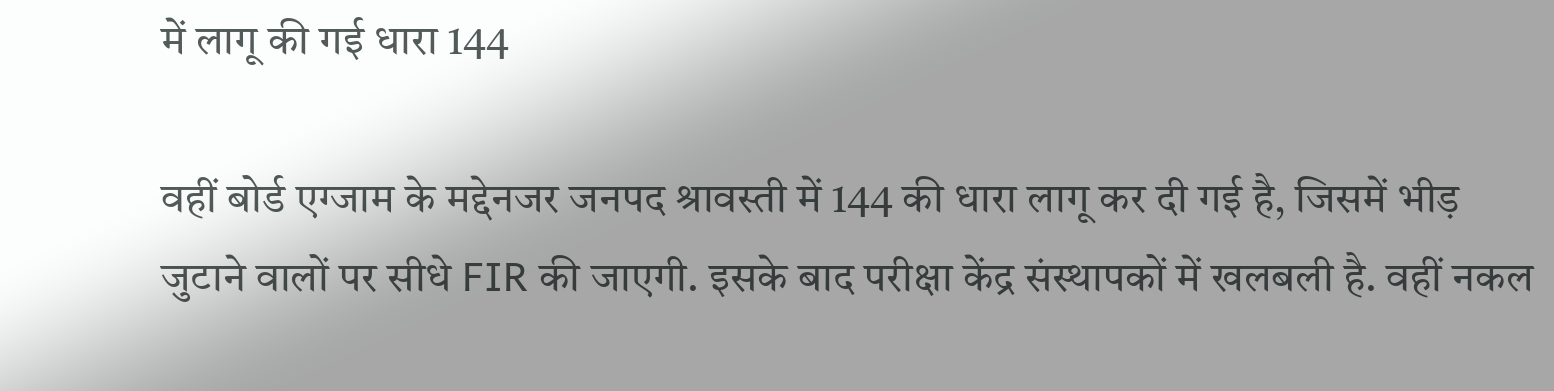में लागू की गई धारा 144

वहीं बोर्ड एग्जाम के मद्देनजर जनपद श्रावस्ती में 144 की धारा लागू कर दी गई है, जिसमें भीड़ जुटाने वालों पर सीधे FIR की जाएगी. इसके बाद परीक्षा केंद्र संस्थापकों में खलबली है. वहीं नकल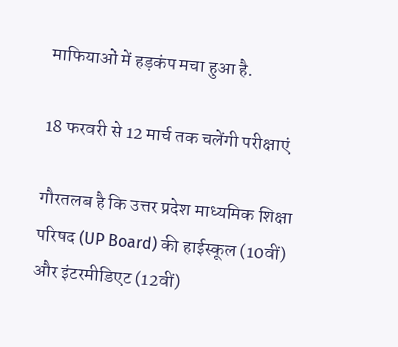माफियाओं में हड़कंप मचा हुआ है.

18 फरवरी से 12 मार्च तक चलेंगी परीक्षाएं

गौरतलब है कि उत्तर प्रदेश माध्यमिक शिक्षा परिषद (UP Board) की हाईस्कूल (10वीं) और इंटरमीडिएट (12वीं)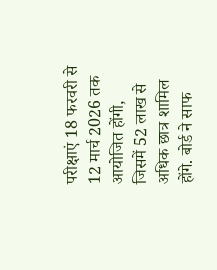परीक्षाएं 18 फरवरी से 12 मार्च 2026 तक आयोजित होंगी, जिसमें 52 लाख से अधिक छात्र शामिल होंगे. बोर्ड ने साफ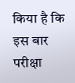किया है कि इस बार परीक्षा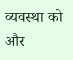व्यवस्था को और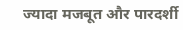ज्यादा मजबूत और पारदर्शी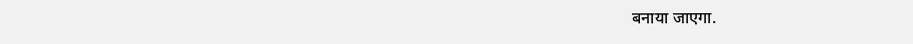बनाया जाएगा.